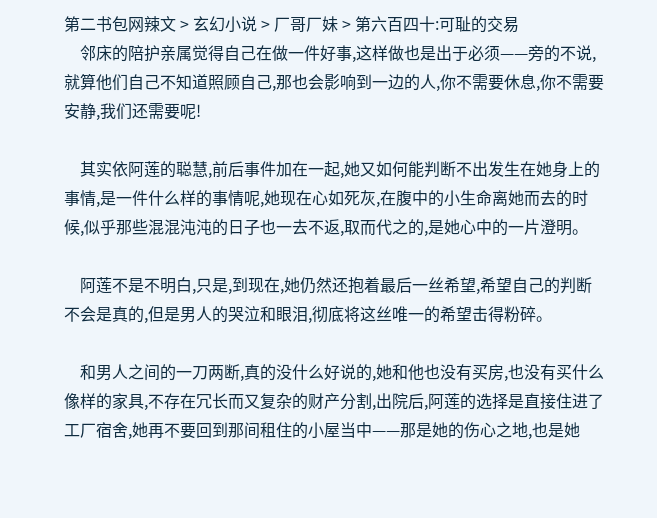第二书包网辣文 > 玄幻小说 > 厂哥厂妹 > 第六百四十:可耻的交易
    邻床的陪护亲属觉得自己在做一件好事,这样做也是出于必须——旁的不说,就算他们自己不知道照顾自己,那也会影响到一边的人,你不需要休息,你不需要安静,我们还需要呢!

    其实依阿莲的聪慧,前后事件加在一起,她又如何能判断不出发生在她身上的事情,是一件什么样的事情呢,她现在心如死灰,在腹中的小生命离她而去的时候,似乎那些混混沌沌的日子也一去不返,取而代之的,是她心中的一片澄明。

    阿莲不是不明白,只是,到现在,她仍然还抱着最后一丝希望,希望自己的判断不会是真的,但是男人的哭泣和眼泪,彻底将这丝唯一的希望击得粉碎。

    和男人之间的一刀两断,真的没什么好说的,她和他也没有买房,也没有买什么像样的家具,不存在冗长而又复杂的财产分割,出院后,阿莲的选择是直接住进了工厂宿舍,她再不要回到那间租住的小屋当中——那是她的伤心之地,也是她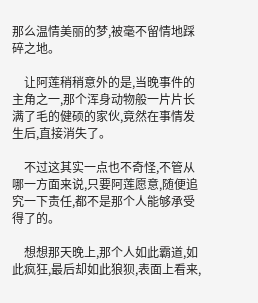那么温情美丽的梦,被毫不留情地踩碎之地。

    让阿莲稍稍意外的是,当晚事件的主角之一,那个浑身动物般一片片长满了毛的健硕的家伙,竟然在事情发生后,直接消失了。

    不过这其实一点也不奇怪,不管从哪一方面来说,只要阿莲愿意,随便追究一下责任,都不是那个人能够承受得了的。

    想想那天晚上,那个人如此霸道,如此疯狂,最后却如此狼狈,表面上看来,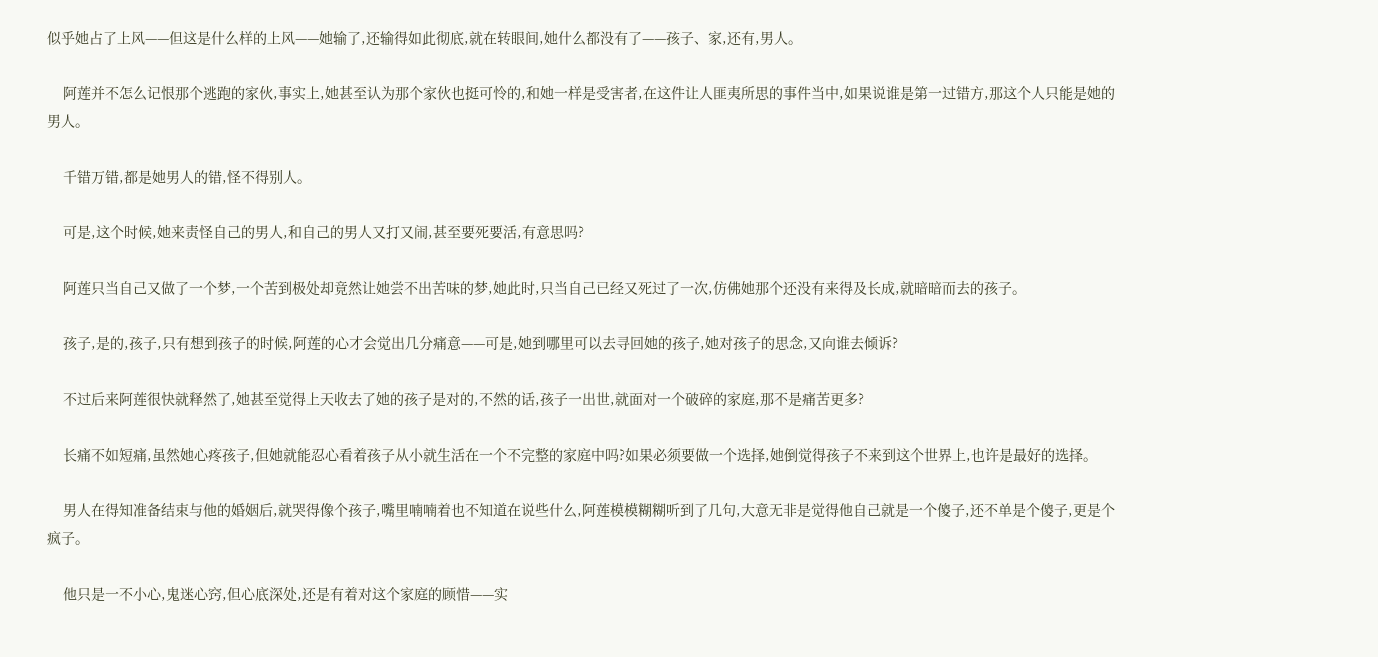似乎她占了上风——但这是什么样的上风——她输了,还输得如此彻底,就在转眼间,她什么都没有了——孩子、家,还有,男人。

    阿莲并不怎么记恨那个逃跑的家伙,事实上,她甚至认为那个家伙也挺可怜的,和她一样是受害者,在这件让人匪夷所思的事件当中,如果说谁是第一过错方,那这个人只能是她的男人。

    千错万错,都是她男人的错,怪不得别人。

    可是,这个时候,她来责怪自己的男人,和自己的男人又打又闹,甚至要死要活,有意思吗?

    阿莲只当自己又做了一个梦,一个苦到极处却竟然让她尝不出苦味的梦,她此时,只当自己已经又死过了一次,仿佛她那个还没有来得及长成,就暗暗而去的孩子。

    孩子,是的,孩子,只有想到孩子的时候,阿莲的心才会觉出几分痛意——可是,她到哪里可以去寻回她的孩子,她对孩子的思念,又向谁去倾诉?

    不过后来阿莲很快就释然了,她甚至觉得上天收去了她的孩子是对的,不然的话,孩子一出世,就面对一个破碎的家庭,那不是痛苦更多?

    长痛不如短痛,虽然她心疼孩子,但她就能忍心看着孩子从小就生活在一个不完整的家庭中吗?如果必须要做一个选择,她倒觉得孩子不来到这个世界上,也许是最好的选择。

    男人在得知准备结束与他的婚姻后,就哭得像个孩子,嘴里喃喃着也不知道在说些什么,阿莲模模糊糊听到了几句,大意无非是觉得他自己就是一个傻子,还不单是个傻子,更是个疯子。

    他只是一不小心,鬼迷心窍,但心底深处,还是有着对这个家庭的顾惜——实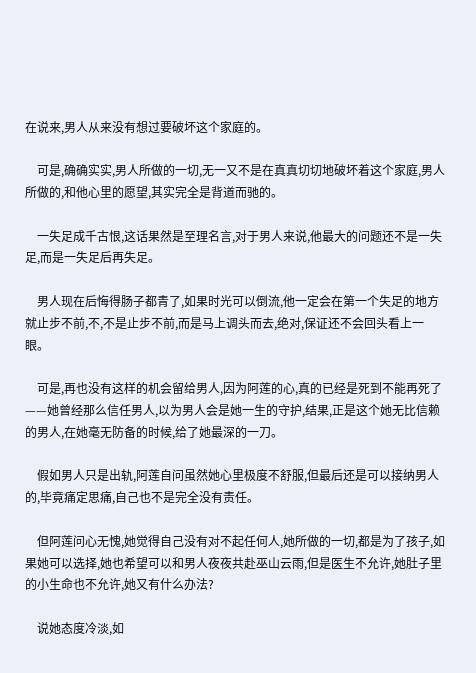在说来,男人从来没有想过要破坏这个家庭的。

    可是,确确实实,男人所做的一切,无一又不是在真真切切地破坏着这个家庭,男人所做的,和他心里的愿望,其实完全是背道而驰的。

    一失足成千古恨,这话果然是至理名言,对于男人来说,他最大的问题还不是一失足,而是一失足后再失足。

    男人现在后悔得肠子都青了,如果时光可以倒流,他一定会在第一个失足的地方就止步不前,不,不是止步不前,而是马上调头而去,绝对,保证还不会回头看上一眼。

    可是,再也没有这样的机会留给男人,因为阿莲的心,真的已经是死到不能再死了——她曾经那么信任男人,以为男人会是她一生的守护,结果,正是这个她无比信赖的男人,在她毫无防备的时候,给了她最深的一刀。

    假如男人只是出轨,阿莲自问虽然她心里极度不舒服,但最后还是可以接纳男人的,毕竟痛定思痛,自己也不是完全没有责任。

    但阿莲问心无愧,她觉得自己没有对不起任何人,她所做的一切,都是为了孩子,如果她可以选择,她也希望可以和男人夜夜共赴巫山云雨,但是医生不允许,她肚子里的小生命也不允许,她又有什么办法?

    说她态度冷淡,如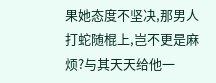果她态度不坚决,那男人打蛇随棍上,岂不更是麻烦?与其天天给他一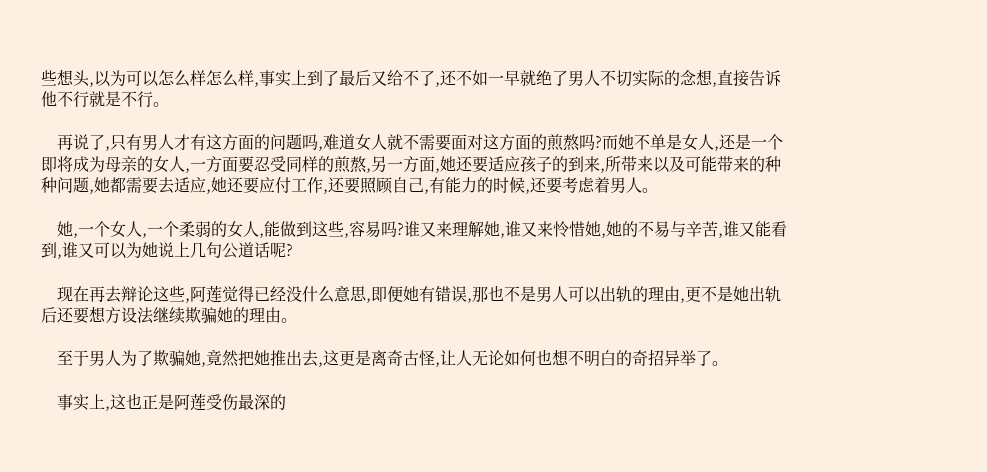些想头,以为可以怎么样怎么样,事实上到了最后又给不了,还不如一早就绝了男人不切实际的念想,直接告诉他不行就是不行。

    再说了,只有男人才有这方面的问题吗,难道女人就不需要面对这方面的煎熬吗?而她不单是女人,还是一个即将成为母亲的女人,一方面要忍受同样的煎熬,另一方面,她还要适应孩子的到来,所带来以及可能带来的种种问题,她都需要去适应,她还要应付工作,还要照顾自己,有能力的时候,还要考虑着男人。

    她,一个女人,一个柔弱的女人,能做到这些,容易吗?谁又来理解她,谁又来怜惜她,她的不易与辛苦,谁又能看到,谁又可以为她说上几句公道话呢?

    现在再去辩论这些,阿莲觉得已经没什么意思,即便她有错误,那也不是男人可以出轨的理由,更不是她出轨后还要想方设法继续欺骗她的理由。

    至于男人为了欺骗她,竟然把她推出去,这更是离奇古怪,让人无论如何也想不明白的奇招异举了。

    事实上,这也正是阿莲受伤最深的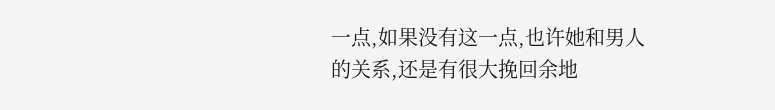一点,如果没有这一点,也许她和男人的关系,还是有很大挽回余地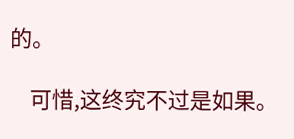的。

    可惜,这终究不过是如果。